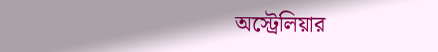অস্ট্রেলিয়ার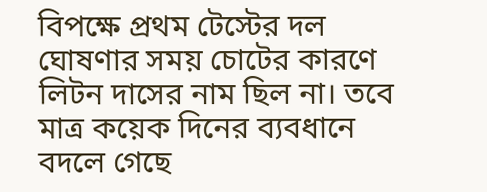বিপক্ষে প্রথম টেস্টের দল ঘোষণার সময় চোটের কারণে লিটন দাসের নাম ছিল না। তবে মাত্র কয়েক দিনের ব্যবধানে বদলে গেছে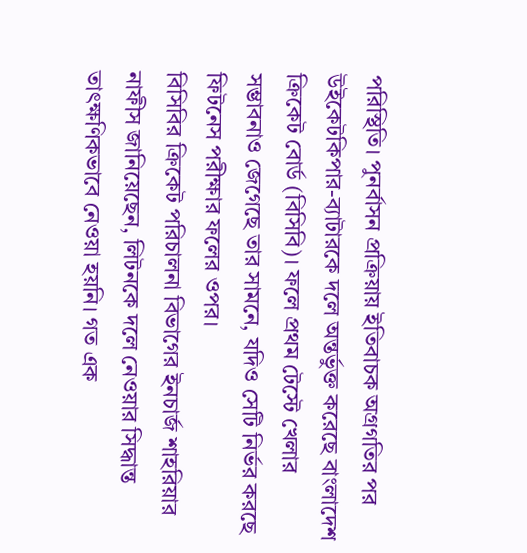পরিস্থিতি। পুনর্বাসন প্রক্রিয়ায় ইতিবাচক অগ্রগতির পর উইকেটকিপার-ব্যাটারকে দলে অন্তর্ভুক্ত করেছে বাংলাদেশ ক্রিকেট বোর্ড (বিসিবি)। ফলে প্রথম টেস্টে খেলার সম্ভাবনাও জেগেছে তার সামনে, যদিও সেটি নির্ভর করছে ফিটনেস পরীক্ষার ফলের ওপর।
বিসিবির ক্রিকেট পরিচালনা বিভাগের ইনচার্জ শাহরিয়ার নাফীস জানিয়েছেন, লিটনকে দলে নেওয়ার সিদ্ধান্ত তাৎক্ষণিকভাবে নেওয়া হয়নি। গত এক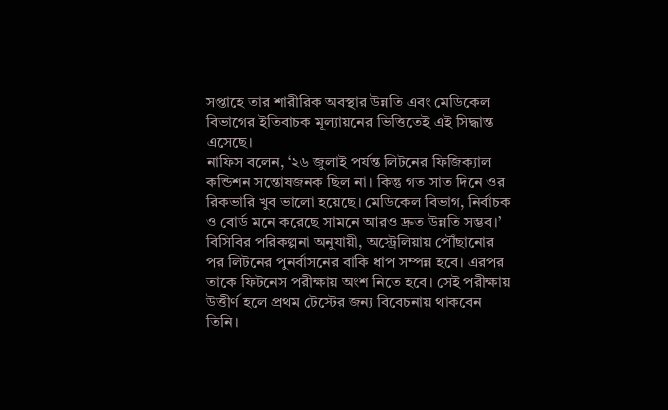সপ্তাহে তার শারীরিক অবস্থার উন্নতি এবং মেডিকেল বিভাগের ইতিবাচক মূল্যায়নের ভিত্তিতেই এই সিদ্ধান্ত এসেছে।
নাফিস বলেন, ‘২৬ জুলাই পর্যন্ত লিটনের ফিজিক্যাল কন্ডিশন সন্তোষজনক ছিল না। কিন্তু গত সাত দিনে ওর রিকভারি খুব ভালো হয়েছে। মেডিকেল বিভাগ, নির্বাচক ও বোর্ড মনে করেছে সামনে আরও দ্রুত উন্নতি সম্ভব।’
বিসিবির পরিকল্পনা অনুযায়ী, অস্ট্রেলিয়ায় পৌঁছানোর পর লিটনের পুনর্বাসনের বাকি ধাপ সম্পন্ন হবে। এরপর তাকে ফিটনেস পরীক্ষায় অংশ নিতে হবে। সেই পরীক্ষায় উত্তীর্ণ হলে প্রথম টেস্টের জন্য বিবেচনায় থাকবেন তিনি।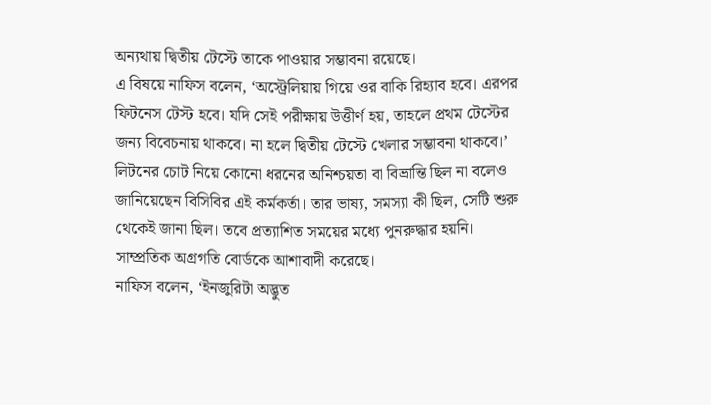অন্যথায় দ্বিতীয় টেস্টে তাকে পাওয়ার সম্ভাবনা রয়েছে।
এ বিষয়ে নাফিস বলেন, ‘অস্ট্রেলিয়ায় গিয়ে ওর বাকি রিহ্যাব হবে। এরপর ফিটনেস টেস্ট হবে। যদি সেই পরীক্ষায় উত্তীর্ণ হয়, তাহলে প্রথম টেস্টের জন্য বিবেচনায় থাকবে। না হলে দ্বিতীয় টেস্টে খেলার সম্ভাবনা থাকবে।’
লিটনের চোট নিয়ে কোনো ধরনের অনিশ্চয়তা বা বিভ্রান্তি ছিল না বলেও জানিয়েছেন বিসিবির এই কর্মকর্তা। তার ভাষ্য, সমস্যা কী ছিল, সেটি শুরু থেকেই জানা ছিল। তবে প্রত্যাশিত সময়ের মধ্যে পুনরুদ্ধার হয়নি। সাম্প্রতিক অগ্রগতি বোর্ডকে আশাবাদী করেছে।
নাফিস বলেন, ‘ইনজুরিটা অদ্ভুত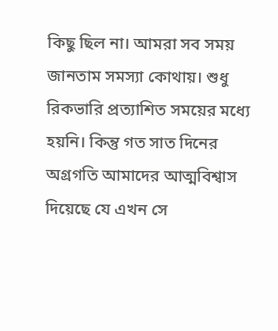কিছু ছিল না। আমরা সব সময় জানতাম সমস্যা কোথায়। শুধু রিকভারি প্রত্যাশিত সময়ের মধ্যে হয়নি। কিন্তু গত সাত দিনের অগ্রগতি আমাদের আত্মবিশ্বাস দিয়েছে যে এখন সে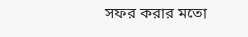সফর করার মতো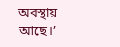অবস্থায় আছে।’